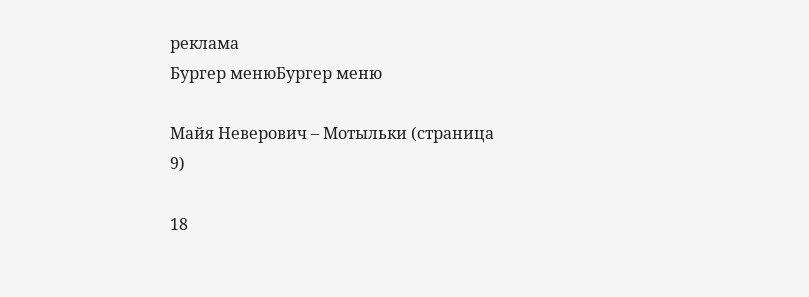реклама
Бургер менюБургер меню

Майя Неверович – Мотыльки (страница 9)

18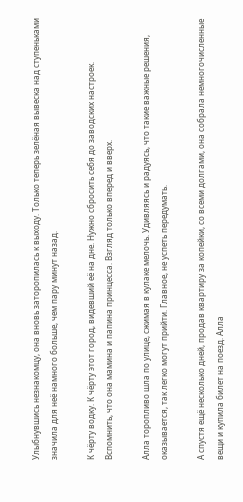Улыбнувшись незнакомцу, она вновь заторопилась к выходу. Только теперь зелёная вывеска над ступеньками значила для неё намного больше, чем пару минут назад.

К чёрту водку. К чёрту этот город, видевший её на дне. Нужно сбросить себя до заводских настроек. Вспомнить, что она мамина и папина принцесса. Взгляд только вперед и вверх.

Алла торопливо шла по улице, сжимая в кулаке мелочь. Удивляясь и радуясь, что такие важные решения, оказывается, так легко могут прийти. Главное, не успеть передумать.

А спустя ещё несколько дней, продав квартиру за копейки, со всеми долгами, она собрала немногочисленные вещи и купила билет на поезд. Алла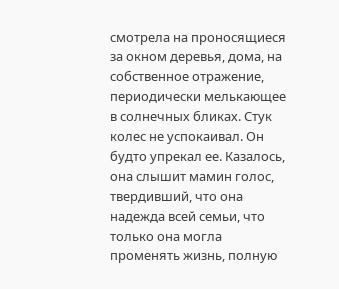смотрела на проносящиеся за окном деревья, дома, на собственное отражение, периодически мелькающее в солнечных бликах. Стук колес не успокаивал. Он будто упрекал ее. Казалось, она слышит мамин голос, твердивший, что она надежда всей семьи, что только она могла променять жизнь, полную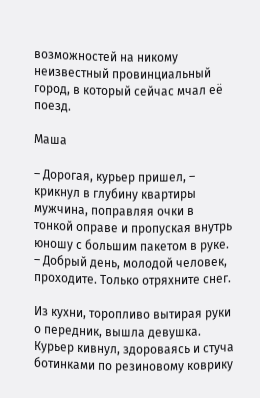возможностей на никому неизвестный провинциальный город, в который сейчас мчал её поезд.

Маша

– Дорогая, курьер пришел, – крикнул в глубину квартиры мужчина, поправляя очки в тонкой оправе и пропуская внутрь юношу с большим пакетом в руке. – Добрый день, молодой человек, проходите. Только отряхните снег.

Из кухни, торопливо вытирая руки о передник, вышла девушка. Курьер кивнул, здороваясь и стуча ботинками по резиновому коврику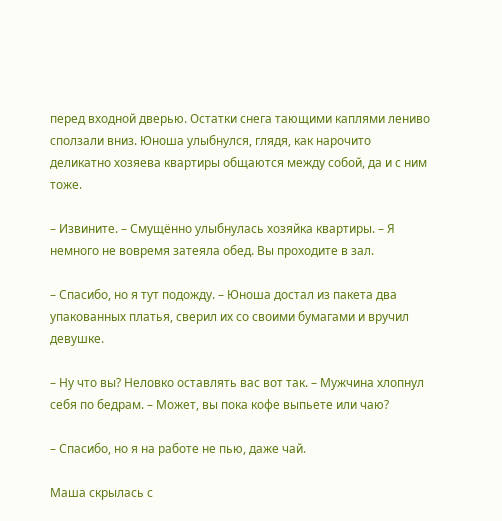перед входной дверью. Остатки снега тающими каплями лениво сползали вниз. Юноша улыбнулся, глядя, как нарочито деликатно хозяева квартиры общаются между собой, да и с ним тоже.

– Извините. – Смущённо улыбнулась хозяйка квартиры. – Я немного не вовремя затеяла обед. Вы проходите в зал.

– Спасибо, но я тут подожду. – Юноша достал из пакета два упакованных платья, сверил их со своими бумагами и вручил девушке.

– Ну что вы? Неловко оставлять вас вот так. – Мужчина хлопнул себя по бедрам. – Может, вы пока кофе выпьете или чаю?

– Спасибо, но я на работе не пью, даже чай.

Маша скрылась с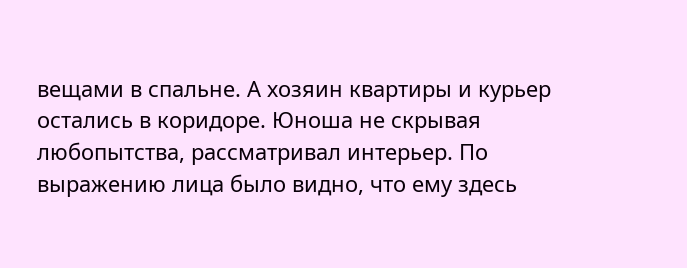вещами в спальне. А хозяин квартиры и курьер остались в коридоре. Юноша не скрывая любопытства, рассматривал интерьер. По выражению лица было видно, что ему здесь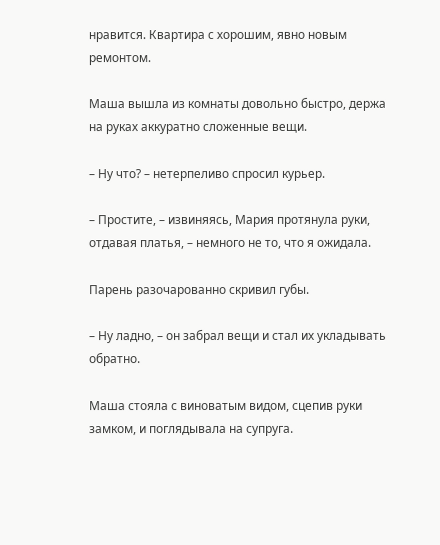нравится. Квартира с хорошим, явно новым ремонтом.

Маша вышла из комнаты довольно быстро, держа на руках аккуратно сложенные вещи.

– Ну что? – нетерпеливо спросил курьер.

– Простите, – извиняясь, Мария протянула руки, отдавая платья, – немного не то, что я ожидала.

Парень разочарованно скривил губы.

– Ну ладно, – он забрал вещи и стал их укладывать обратно.

Маша стояла с виноватым видом, сцепив руки замком, и поглядывала на супруга.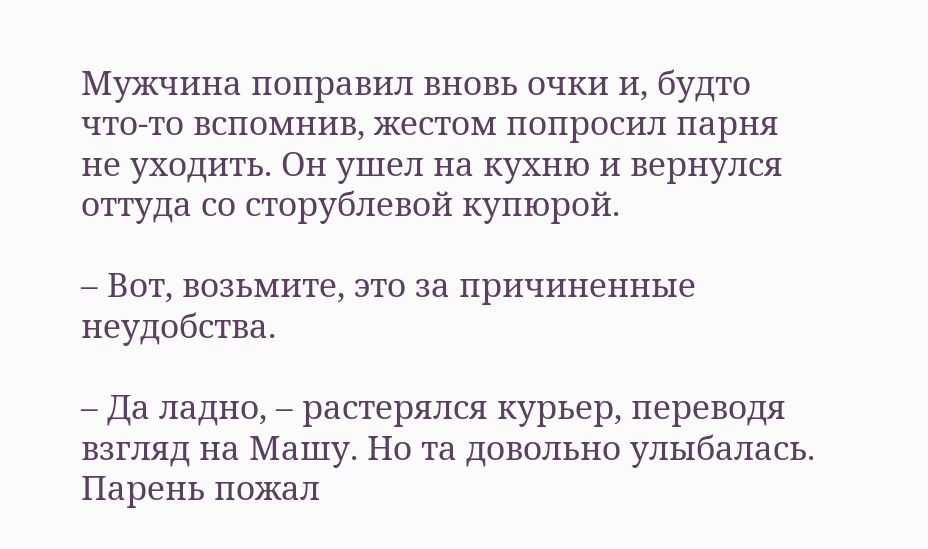Мужчина поправил вновь очки и, будто что-то вспомнив, жестом попросил парня не уходить. Он ушел на кухню и вернулся оттуда со сторублевой купюрой.

– Вот, возьмите, это за причиненные неудобства.

– Да ладно, – растерялся курьер, переводя взгляд на Машу. Но та довольно улыбалась. Парень пожал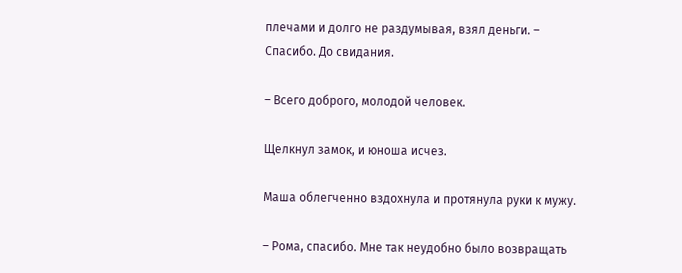плечами и долго не раздумывая, взял деньги. – Спасибо. До свидания.

– Всего доброго, молодой человек.

Щелкнул замок, и юноша исчез.

Маша облегченно вздохнула и протянула руки к мужу.

– Рома, спасибо. Мне так неудобно было возвращать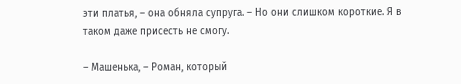эти платья, – она обняла супруга. – Но они слишком короткие. Я в таком даже присесть не смогу.

– Машенька, – Роман, который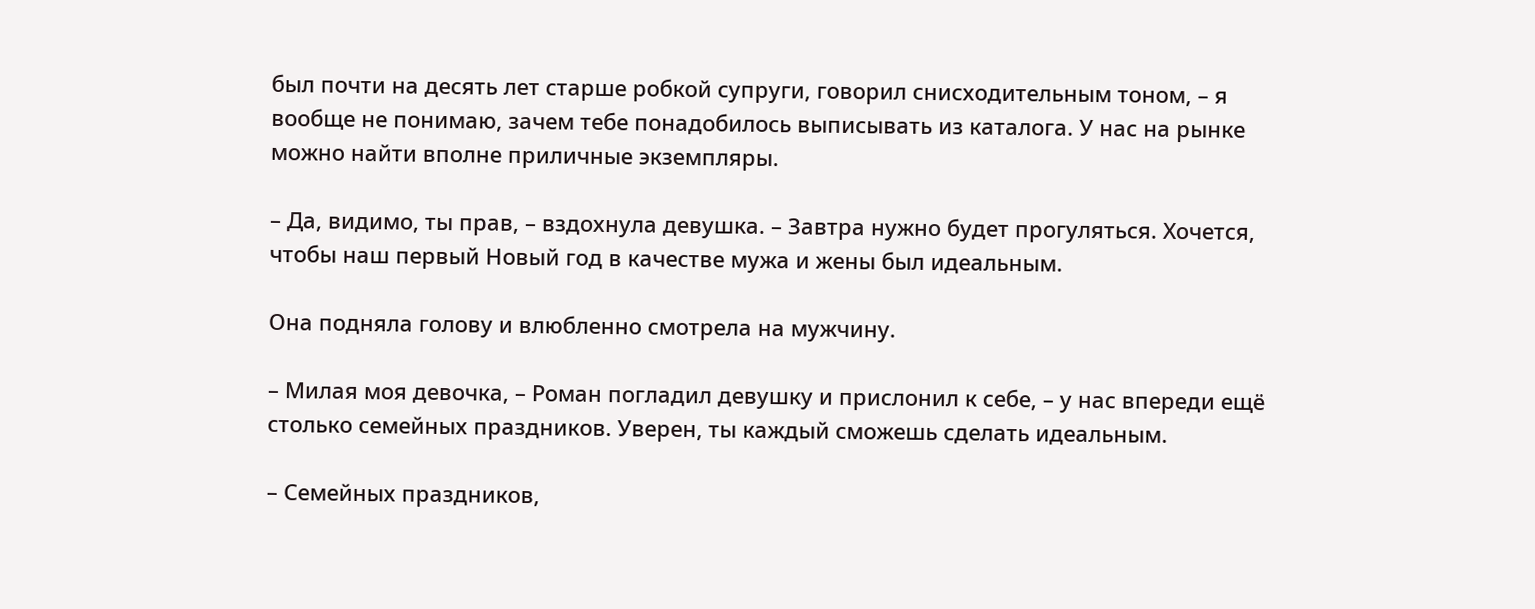был почти на десять лет старше робкой супруги, говорил снисходительным тоном, – я вообще не понимаю, зачем тебе понадобилось выписывать из каталога. У нас на рынке можно найти вполне приличные экземпляры.

– Да, видимо, ты прав, – вздохнула девушка. – Завтра нужно будет прогуляться. Хочется, чтобы наш первый Новый год в качестве мужа и жены был идеальным.

Она подняла голову и влюбленно смотрела на мужчину.

– Милая моя девочка, – Роман погладил девушку и прислонил к себе, – у нас впереди ещё столько семейных праздников. Уверен, ты каждый сможешь сделать идеальным.

– Семейных праздников,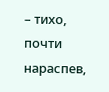– тихо, почти нараспев,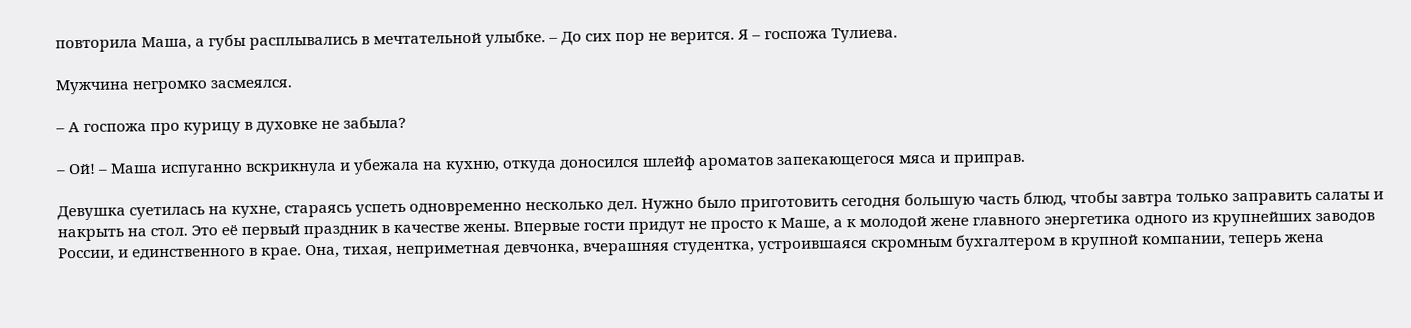повторила Маша, а губы расплывались в мечтательной улыбке. – До сих пор не верится. Я – госпожа Тулиева.

Мужчина негромко засмеялся.

– А госпожа про курицу в духовке не забыла?

– Ой! – Маша испуганно вскрикнула и убежала на кухню, откуда доносился шлейф ароматов запекающегося мяса и приправ.

Девушка суетилась на кухне, стараясь успеть одновременно несколько дел. Нужно было приготовить сегодня большую часть блюд, чтобы завтра только заправить салаты и накрыть на стол. Это её первый праздник в качестве жены. Впервые гости придут не просто к Маше, а к молодой жене главного энергетика одного из крупнейших заводов России, и единственного в крае. Она, тихая, неприметная девчонка, вчерашняя студентка, устроившаяся скромным бухгалтером в крупной компании, теперь жена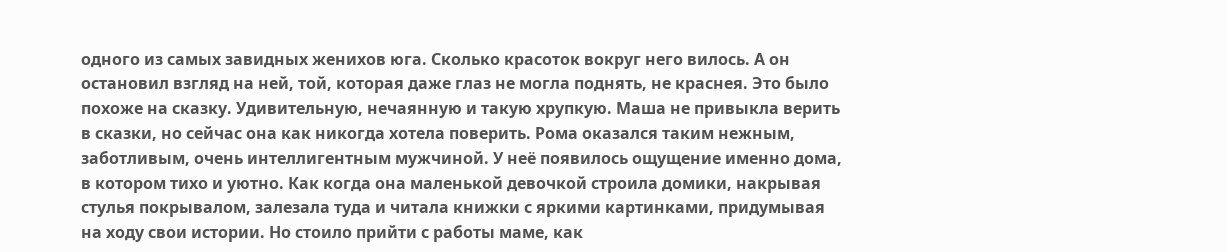одного из самых завидных женихов юга. Сколько красоток вокруг него вилось. А он остановил взгляд на ней, той, которая даже глаз не могла поднять, не краснея. Это было похоже на сказку. Удивительную, нечаянную и такую хрупкую. Маша не привыкла верить в сказки, но сейчас она как никогда хотела поверить. Рома оказался таким нежным, заботливым, очень интеллигентным мужчиной. У неё появилось ощущение именно дома, в котором тихо и уютно. Как когда она маленькой девочкой строила домики, накрывая стулья покрывалом, залезала туда и читала книжки с яркими картинками, придумывая на ходу свои истории. Но стоило прийти с работы маме, как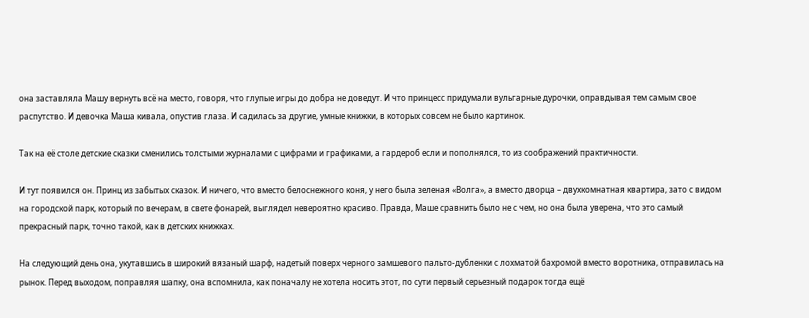она заставляла Машу вернуть всё на место, говоря, что глупые игры до добра не доведут. И что принцесс придумали вульгарные дурочки, оправдывая тем самым свое распутство. И девочка Маша кивала, опустив глаза. И садилась за другие, умные книжки, в которых совсем не было картинок.

Так на её столе детские сказки сменились толстыми журналами с цифрами и графиками, а гардероб если и пополнялся, то из соображений практичности.

И тут появился он. Принц из забытых сказок. И ничего, что вместо белоснежного коня, у него была зеленая «Волга», а вместо дворца – двухкомнатная квартира, зато с видом на городской парк, который по вечерам, в свете фонарей, выглядел невероятно красиво. Правда, Маше сравнить было не с чем, но она была уверена, что это самый прекрасный парк, точно такой, как в детских книжках.

На следующий день она, укутавшись в широкий вязаный шарф, надетый поверх черного замшевого пальто-дубленки с лохматой бахромой вместо воротника, отправилась на рынок. Перед выходом, поправляя шапку, она вспомнила, как поначалу не хотела носить этот, по сути первый серьезный подарок тогда ещё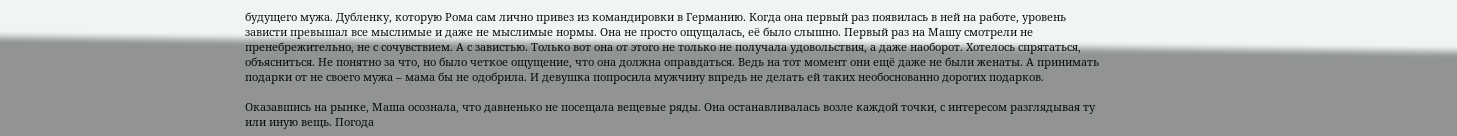будущего мужа. Дубленку, которую Рома сам лично привез из командировки в Германию. Когда она первый раз появилась в ней на работе, уровень зависти превышал все мыслимые и даже не мыслимые нормы. Она не просто ощущалась, её было слышно. Первый раз на Машу смотрели не пренебрежительно, не с сочувствием. А с завистью. Только вот она от этого не только не получала удовольствия, а даже наоборот. Хотелось спрятаться, объясниться. Не понятно за что, но было четкое ощущение, что она должна оправдаться. Ведь на тот момент они ещё даже не были женаты. А принимать подарки от не своего мужа – мама бы не одобрила. И девушка попросила мужчину впредь не делать ей таких необоснованно дорогих подарков.

Оказавшись на рынке, Маша осознала, что давненько не посещала вещевые ряды. Она останавливалась возле каждой точки, с интересом разглядывая ту или иную вещь. Погода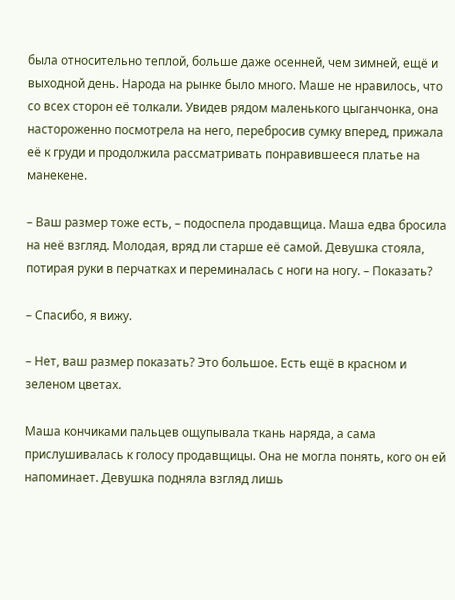была относительно теплой, больше даже осенней, чем зимней, ещё и выходной день. Народа на рынке было много. Маше не нравилось, что со всех сторон её толкали. Увидев рядом маленького цыганчонка, она настороженно посмотрела на него, перебросив сумку вперед, прижала её к груди и продолжила рассматривать понравившееся платье на манекене.

– Ваш размер тоже есть, – подоспела продавщица. Маша едва бросила на неё взгляд. Молодая, вряд ли старше её самой. Девушка стояла, потирая руки в перчатках и переминалась с ноги на ногу. – Показать?

– Спасибо, я вижу.

– Нет, ваш размер показать? Это большое. Есть ещё в красном и зеленом цветах.

Маша кончиками пальцев ощупывала ткань наряда, а сама прислушивалась к голосу продавщицы. Она не могла понять, кого он ей напоминает. Девушка подняла взгляд лишь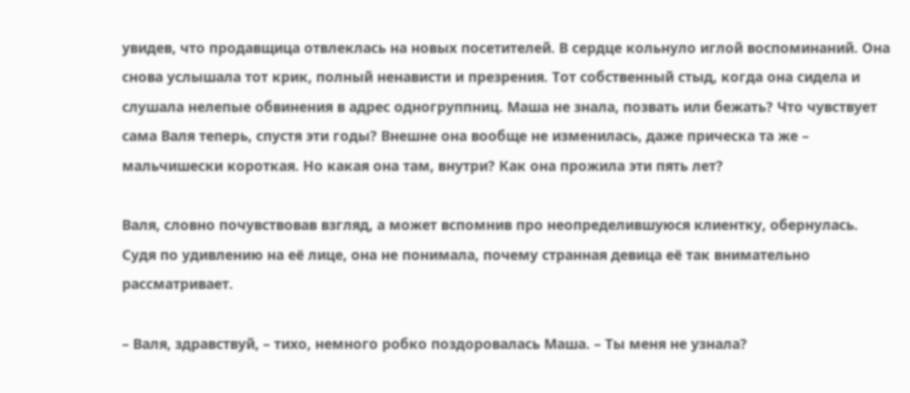увидев, что продавщица отвлеклась на новых посетителей. В сердце кольнуло иглой воспоминаний. Она снова услышала тот крик, полный ненависти и презрения. Тот собственный стыд, когда она сидела и слушала нелепые обвинения в адрес одногруппниц. Маша не знала, позвать или бежать? Что чувствует сама Валя теперь, спустя эти годы? Внешне она вообще не изменилась, даже прическа та же – мальчишески короткая. Но какая она там, внутри? Как она прожила эти пять лет?

Валя, словно почувствовав взгляд, а может вспомнив про неопределившуюся клиентку, обернулась. Судя по удивлению на её лице, она не понимала, почему странная девица её так внимательно рассматривает.

– Валя, здравствуй, – тихо, немного робко поздоровалась Маша. – Ты меня не узнала?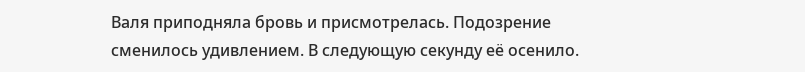Валя приподняла бровь и присмотрелась. Подозрение сменилось удивлением. В следующую секунду её осенило.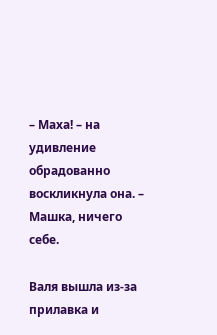– Маха! – на удивление обрадованно воскликнула она. – Машка, ничего себе.

Валя вышла из-за прилавка и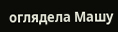оглядела Машу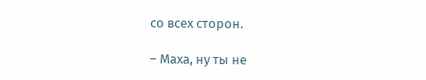со всех сторон.

– Маха, ну ты не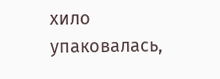хило упаковалась,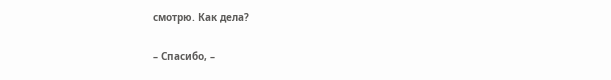смотрю. Как дела?

– Спасибо, –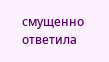смущенно ответила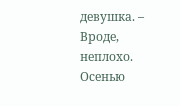девушка. – Вроде, неплохо. Осенью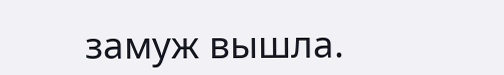замуж вышла.